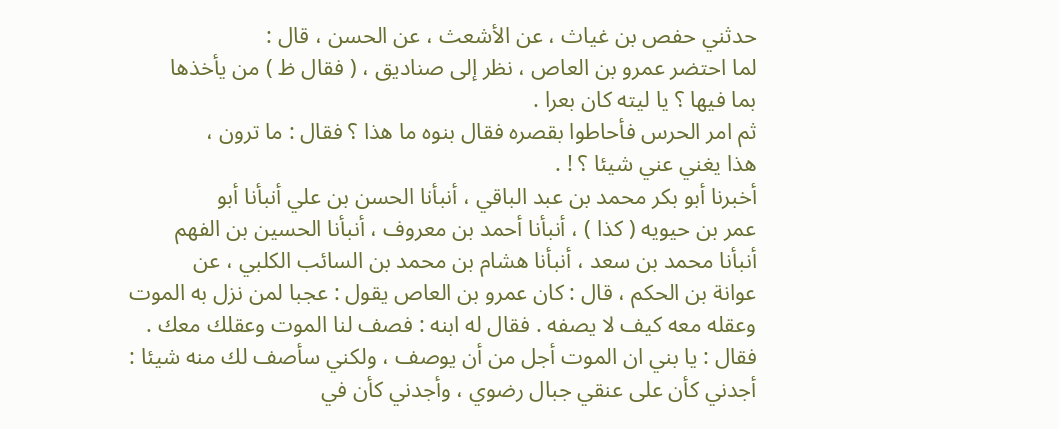حدثني حفص بن غياث ، عن الأشعث ، عن الحسن ، قال :
لما احتضر عمرو بن العاص ، نظر إلى صناديق ، ( فقال ظ ) من يأخذها
بما فيها ؟ يا ليته كان بعرا .
ثم امر الحرس فأحاطوا بقصره فقال بنوه ما هذا ؟ فقال : ما ترون ،
هذا يغني عني شيئا ؟ ! .
أخبرنا أبو بكر محمد بن عبد الباقي ، أنبأنا الحسن بن علي أنبأنا أبو
عمر بن حيويه ( كذا ) ، أنبأنا أحمد بن معروف ، أنبأنا الحسين بن الفهم
أنبأنا محمد بن سعد ، أنبأنا هشام بن محمد بن السائب الكلبي ، عن
عوانة بن الحكم ، قال : كان عمرو بن العاص يقول : عجبا لمن نزل به الموت
وعقله معه كيف لا يصفه . فقال له ابنه : فصف لنا الموت وعقلك معك .
فقال : يا بني ان الموت أجل من أن يوصف ، ولكني سأصف لك منه شيئا :
أجدني كأن على عنقي جبال رضوي ، وأجدني كأن في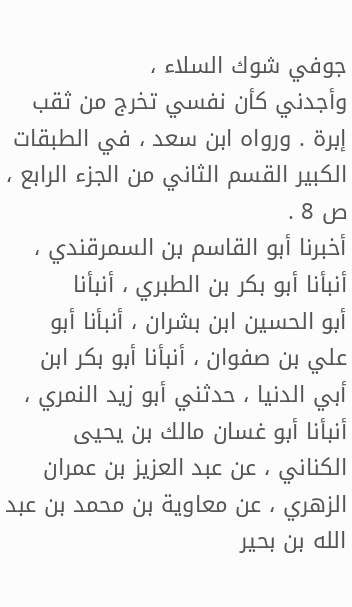جوفي شوك السلاء ،
وأجدني كأن نفسي تخرج من ثقب إبرة . ورواه ابن سعد ، في الطبقات
الكبير القسم الثاني من الجزء الرابع ، ص 8 .
أخبرنا أبو القاسم بن السمرقندي ، أنبأنا أبو بكر بن الطبري ، أنبأنا
أبو الحسين ابن بشران ، أنبأنا أبو علي بن صفوان ، أنبأنا أبو بكر ابن
أبي الدنيا ، حدثني أبو زيد النمري ، أنبأنا أبو غسان مالك بن يحيى
الكناني ، عن عبد العزيز بن عمران الزهري ، عن معاوية بن محمد بن عبد
الله بن بحير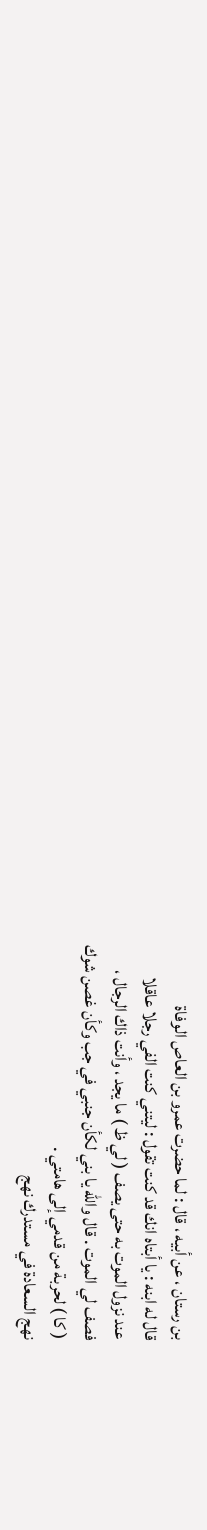بن رستان ، عن أبيه ، قال : لما حضرت عمرو بن العاص الوفاة
قال له ابنه : يا أبتاه انك قد كنت تقول : ليتني كنت الفي رجلا عاقلا
عند نزول الموت به حتى يصف ( لي ظ ) ما يجد ، وأنت ذاك الرجال ،
فصف لي الموت . قال والله يا بني لكأن جنبي في جب وكأن غصن شوك
( كا ) لحربة من قدمي إلى هامتي .
نهج السعادة في مستدرك نهج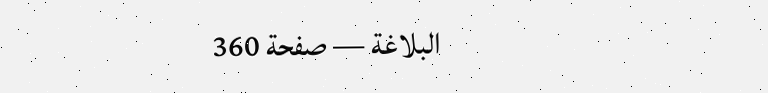البلاغة — صفحة 360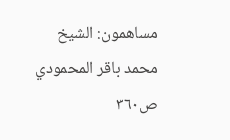مساهمون: الشيخ محمد باقر المحمودي
ص٣٦٠